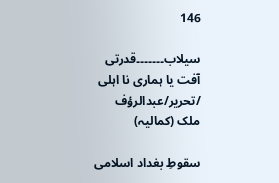146

سیلاب۔۔۔۔۔۔۔قدرتی آفت یا ہماری نا اہلی /تحریر/عبدالرؤف ملک (کمالیہ)

سقوطِ بغداد اسلامی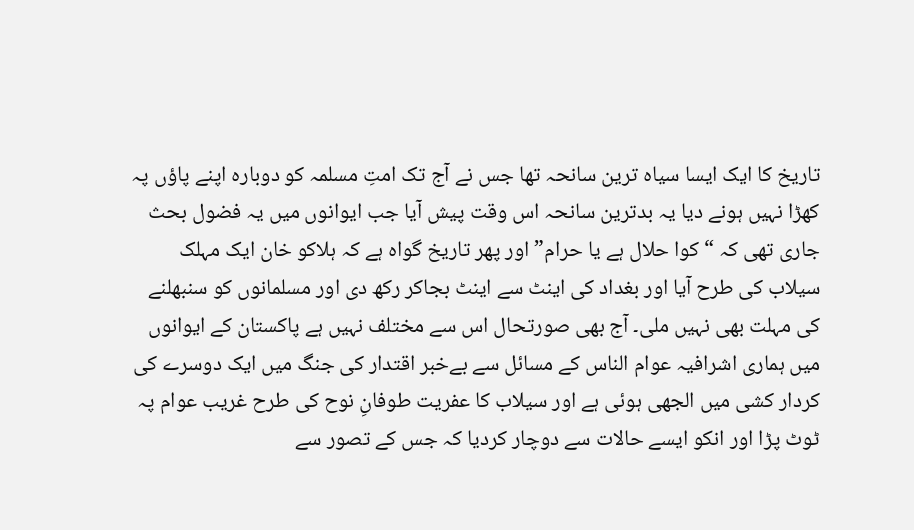تاریخ کا ایک ایسا سیاہ ترین سانحہ تھا جس نے آج تک امتِ مسلمہ کو دوبارہ اپنے پاؤں پہ کھڑا نہیں ہونے دیا یہ بدترین سانحہ اس وقت پیش آیا جب ایوانوں میں یہ فضول بحث جاری تھی کہ “کوا حلال ہے یا حرام” اور پھر تاریخ گواہ ہے کہ ہلاکو خان ایک مہلک سیلاب کی طرح آیا اور بغداد کی اینٹ سے اینٹ بجاکر رکھ دی اور مسلمانوں کو سنبھلنے کی مہلت بھی نہیں ملی۔ آج بھی صورتحال اس سے مختلف نہیں ہے پاکستان کے ایوانوں میں ہماری اشرافیہ عوام الناس کے مسائل سے بےخبر اقتدار کی جنگ میں ایک دوسرے کی کردار کشی میں الجھی ہوئی ہے اور سیلاب کا عفریت طوفانِ نوح کی طرح غریب عوام پہ ٹوٹ پڑا اور انکو ایسے حالات سے دوچار کردیا کہ جس کے تصور سے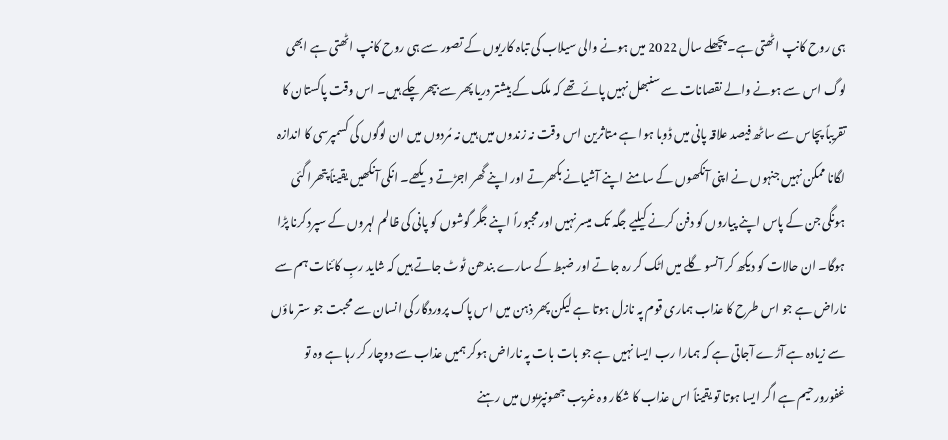ہی روح کانپ اٹھتی ہے۔ پچھلے سال 2022 میں ہونے والی سیلاب کی تباہ کاریوں کے تصور سے ہی روح کانپ اٹھتی ہے ابھی لوگ اس سے ہونے والے نقصانات سے سنبھل نہیں پائے تھے کہ ملک کے بیشتر دریا پھر سے بپھر چکے ہیں۔ اس وقت پاکستان کا تقریباً پچاس سے ساٹھ فیصد علاقہ پانی میں ڈوبا ہوا ہے متاثرین اس وقت نہ زندوں میں ہیں نہ مُردوں میں ان لوگوں کی کسمپرسی کا اندازہ لگانا ممکن نہیں جنہوں نے اپنی آنکھوں کے سامنے اپنے آشیانے بکھرتے اور اپنے گھر اجڑتے دیکھے۔ انکی آنکھیں یقیناً پتھرا گئی ہونگی جن کے پاس اپنے پیاروں کو دفن کرنے کیلیے جگہ تک میسر نہیں اور مجبوراً اپنے جگر گوشوں کو پانی کی ظالم لہروں کے سپرد کرنا پڑا ہوگا۔ ان حالات کو دیکھ کر آنسو گلے میں اٹک کر رہ جاتے اور ضبط کے سارے بندھن ٹوٹ جاتے ہیں کہ شاید ربِ کائنات ہم سے ناراض ہے جو اس طرح کا عذاب ہماری قوم پہ نازل ہوتا ہے لیکن پھر ذہن میں اس پاک پروردگار کی انسان سے محبت جو ستر ماؤں سے زیادہ ہے آڑے آجاتی ہے کہ ہمارا رب ایسا نہیں ہے جو بات بات پہ ناراض ہوکر ہمیں عذاب سے دوچار کر رہا ہے وہ تو غفورورحیم ہے اگر ایسا ہوتا تو یقیناً اس عذاب کا شکار وہ غریب جھونپڑیوں میں رہنے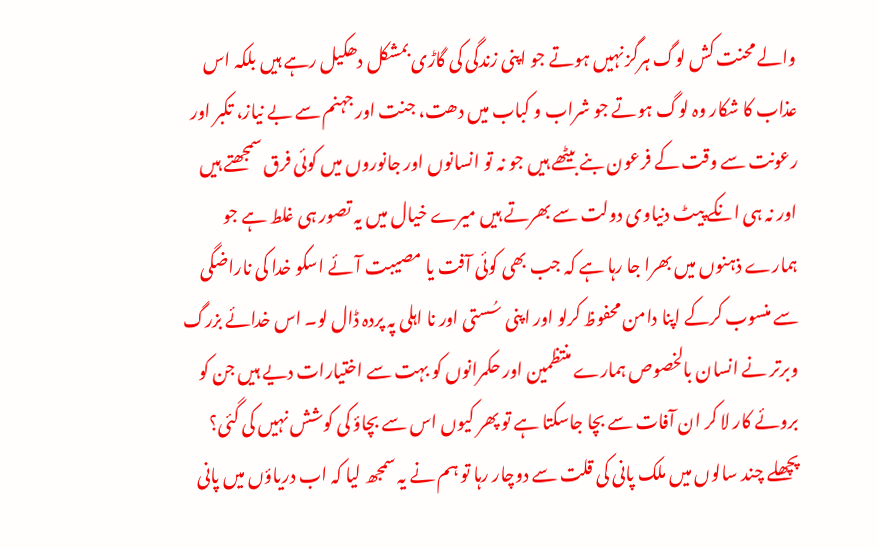والے محنت کش لوگ ہرگز نہیں ہوتے جو اپنی زندگی کی گاڑی بمشکل دھکیل رہے ہیں بلکہ اس عذاب کا شکار وہ لوگ ہوتے جو شراب و کباب میں دھت، جنت اور جہنم سے بے نیاز، تکبر اور رعونت سے وقت کے فرعون بنے بیٹھے ہیں جو نہ تو انسانوں اور جانوروں میں کوئی فرق سمجھتے ہیں اور نہ ہی انکے پیٹ دنیاوی دولت سے بھرتے ہیں میرے خیال میں یہ تصور ہی غلط ہے جو ہمارے ذہنوں میں بھرا جا رہا ہے کہ جب بھی کوئی آفت یا مصیبت آئے اسکو خدا کی ناراضگی سے منسوب کرکے اپنا دامن محفوظ کرلو اور اپنی سُستی اور نا اہلی پہ پردہ ڈال لو۔ اس خدائے بزرگ وبرتر نے انسان بالخصوص ہمارے منتظمین اور حکمرانوں کو بہت سے اختیارات دیے ہیں جن کو بروئے کار لا کر ان آفات سے بچا جاسکتا ہے تو پھر کیوں اس سے بچاؤ کی کوشش نہیں کی گئی؟ پچھلے چند سالوں میں ملک پانی کی قلت سے دوچار رہا تو ہم نے یہ سمجھ لیا کہ اب دریاؤں میں پانی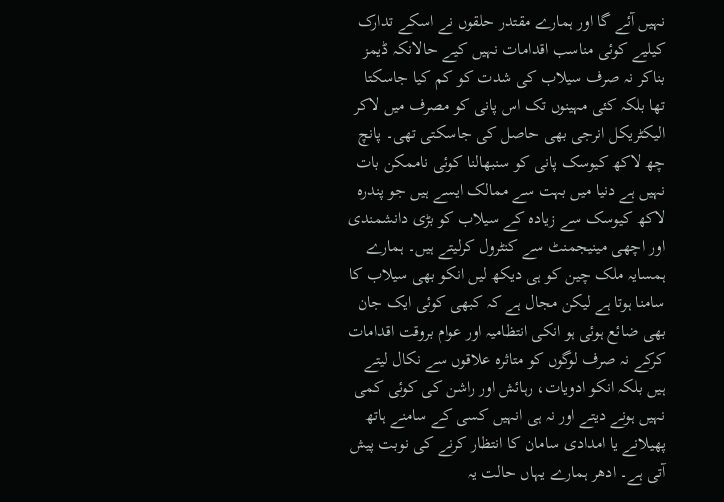نہیں آئے گا اور ہمارے مقتدر حلقوں نے اسکے تدارک کیلیے کوئی مناسب اقدامات نہیں کیے حالانکہ ڈیمز بناکر نہ صرف سیلاب کی شدت کو کم کیا جاسکتا تھا بلکہ کئی مہینوں تک اس پانی کو مصرف میں لاکر الیکٹریکل انرجی بھی حاصل کی جاسکتی تھی۔ پانچ چھ لاکھ کیوسک پانی کو سنبھالنا کوئی ناممکن بات نہیں ہے دنیا میں بہت سے ممالک ایسے ہیں جو پندرہ لاکھ کیوسک سے زیادہ کے سیلاب کو بڑی دانشمندی اور اچھی مینیجمنٹ سے کنٹرول کرلیتے ہیں۔ ہمارے ہمسایہ ملک چین کو ہی دیکھ لیں انکو بھی سیلاب کا سامنا ہوتا ہے لیکن مجال ہے کہ کبھی کوئی ایک جان بھی ضائع ہوئی ہو انکی انتظامیہ اور عوام بروقت اقدامات کرکے نہ صرف لوگوں کو متاثرہ علاقوں سے نکال لیتے ہیں بلکہ انکو ادویات، رہائش اور راشن کی کوئی کمی نہیں ہونے دیتے اور نہ ہی انہیں کسی کے سامنے ہاتھ پھیلانے یا امدادی سامان کا انتظار کرنے کی نوبت پیش آتی ہے۔ ادھر ہمارے یہاں حالت یہ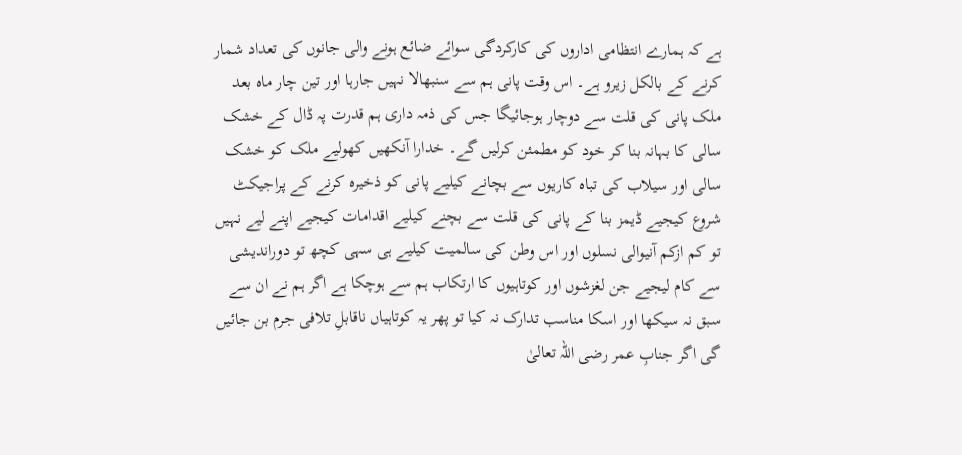ہے کہ ہمارے انتظامی اداروں کی کارکردگی سوائے ضائع ہونے والی جانوں کی تعداد شمار کرنے کے بالکل زیرو ہے۔ اس وقت پانی ہم سے سنبھالا نہیں جارہا اور تین چار ماہ بعد ملک پانی کی قلت سے دوچار ہوجائیگا جس کی ذمہ داری ہم قدرت پہ ڈال کے خشک سالی کا بہانہ بنا کر خود کو مطمئن کرلیں گے۔ خدارا آنکھیں کھولیے ملک کو خشک سالی اور سیلاب کی تباہ کاریوں سے بچانے کیلیے پانی کو ذخیرہ کرنے کے پراجیکٹ شروع کیجیے ڈیمز بنا کے پانی کی قلت سے بچنے کیلیے اقدامات کیجیے اپنے لیے نہیں تو کم ازکم آنیوالی نسلوں اور اس وطن کی سالمیت کیلیے ہی سہی کچھ تو دوراندیشی سے کام لیجیے جن لغزشوں اور کوتاہیوں کا ارتکاب ہم سے ہوچکا ہے اگر ہم نے ان سے سبق نہ سیکھا اور اسکا مناسب تدارک نہ کیا تو پھر یہ کوتاہیاں ناقابلِ تلافی جرم بن جائیں گی اگر جنابِ عمر رضی اللہ تعالیٰ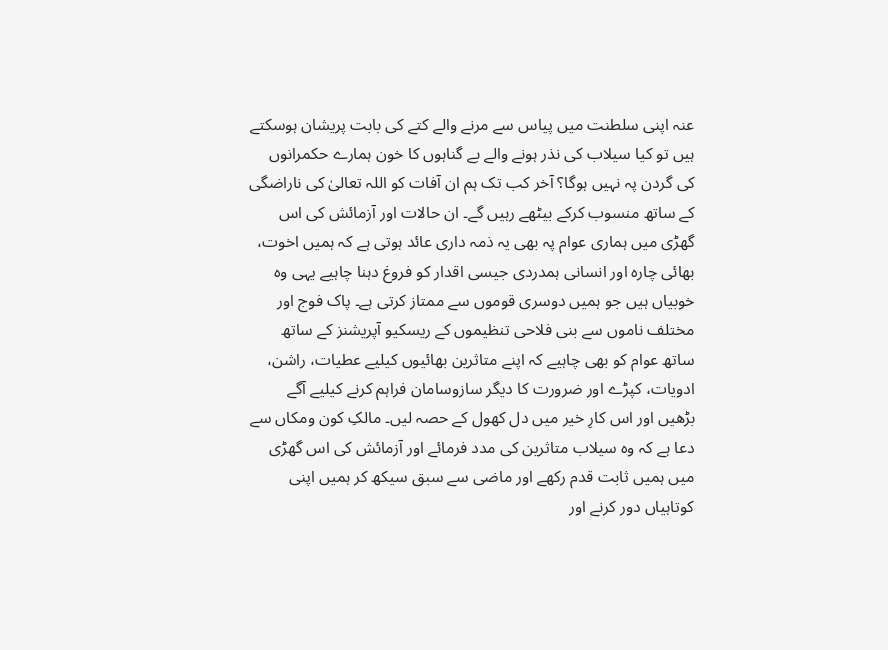عنہ اپنی سلطنت میں پیاس سے مرنے والے کتے کی بابت پریشان ہوسکتے ہیں تو کیا سیلاب کی نذر ہونے والے بے گناہوں کا خون ہمارے حکمرانوں کی گردن پہ نہیں ہوگا؟ آخر کب تک ہم ان آفات کو اللہ تعالیٰ کی ناراضگی کے ساتھ منسوب کرکے بیٹھے رہیں گے۔ ان حالات اور آزمائش کی اس گھڑی میں ہماری عوام پہ بھی یہ ذمہ داری عائد ہوتی ہے کہ ہمیں اخوت، بھائی چارہ اور انسانی ہمدردی جیسی اقدار کو فروغ دہنا چاہیے یہی وہ خوبیاں ہیں جو ہمیں دوسری قوموں سے ممتاز کرتی ہے۔ پاک فوج اور مختلف ناموں سے بنی فلاحی تنظیموں کے ریسکیو آپریشنز کے ساتھ ساتھ عوام کو بھی چاہیے کہ اپنے متاثرین بھائیوں کیلیے عطیات، راشن، ادویات، کپڑے اور ضرورت کا دیگر سازوسامان فراہم کرنے کیلیے آگے بڑھیں اور اس کارِ خیر میں دل کھول کے حصہ لیں۔ مالکِ کون ومکاں سے دعا ہے کہ وہ سیلاب متاثرین کی مدد فرمائے اور آزمائش کی اس گھڑی میں ہمیں ثابت قدم رکھے اور ماضی سے سبق سیکھ کر ہمیں اپنی کوتاہیاں دور کرنے اور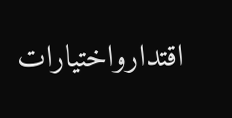اقتدارواختیارات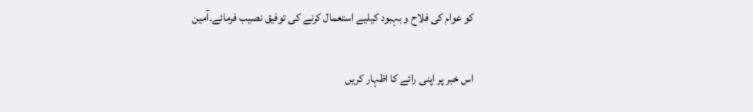کو عوام کی فلاح و بہبود کیلیے استعمال کرنے کی توفیق نصیب فرمائے۔آمین

اس خبر پر اپنی رائے کا اظہار کریں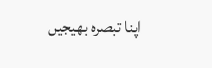اپنا تبصرہ بھیجیں